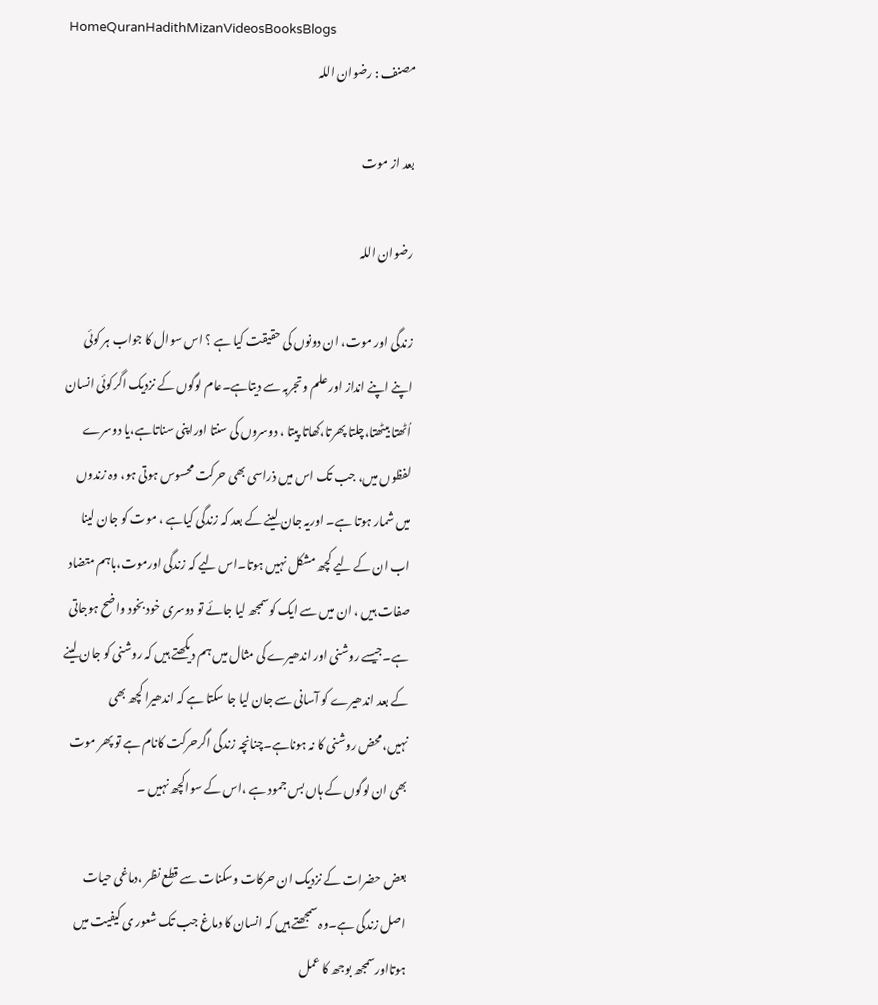HomeQuranHadithMizanVideosBooksBlogs
مصنف : رضوان اللہ

بعد از موت

رضوان اللہ

زندگی اور موت، ان دونوں کی حقیقت کیا ہے ؟ اس سوال کا جواب ہر کوئی اپنے اپنے انداز اور علم وتجربہ سے دیتاہے۔عام لوگوں کے نزدیک اگرکوئی انسان اُٹھتا بیٹھتا،چلتا پھرتا،کھاتا پیتا ، دوسروں کی سنتا اوراپنی سناتاہے،یا دوسرے لفظوں میں، جب تک اس میں ذراسی بھی حرکت محسوس ہوتی ہو، وہ زندوں میں شمار ہوتا ہے۔ اوریہ جان لینے کے بعد کہ زندگی کیاہے ، موت کو جان لینا اب ان کے لیے کچھ مشکل نہیں ہوتا۔اس لیے کہ زندگی اورموت،باہم متضاد صفات ہیں ، ان میں سے ایک کوسمجھ لیا جائے تو دوسری خود بخود واضح ہوجاتی ہے۔جیسے روشنی اور اندھیرے کی مثال میں ہم دیکھتے ہیں کہ روشنی کو جان لینے کے بعد اندھیرے کو آسانی سے جان لیا جا سکتا ہے کہ اندھیرا کچھ بھی نہیں،محض روشنی کا نہ ہوناہے۔چنانچہ زندگی اگرحرکت کانام ہے تو پھر موت بھی ان لوگوں کے ہاں بس جمود ہے ،اس کے سواکچھ نہیں ۔

بعض حضرات کے نزدیک ان حرکات وسکنات سے قطع نظر ،دماغی حیات اصل زندگی ہے۔وہ سمجھتے ہیں کہ انسان کا دماغ جب تک شعور ی کیفیت میں ہوتااورسمجھ بوجھ کا عمل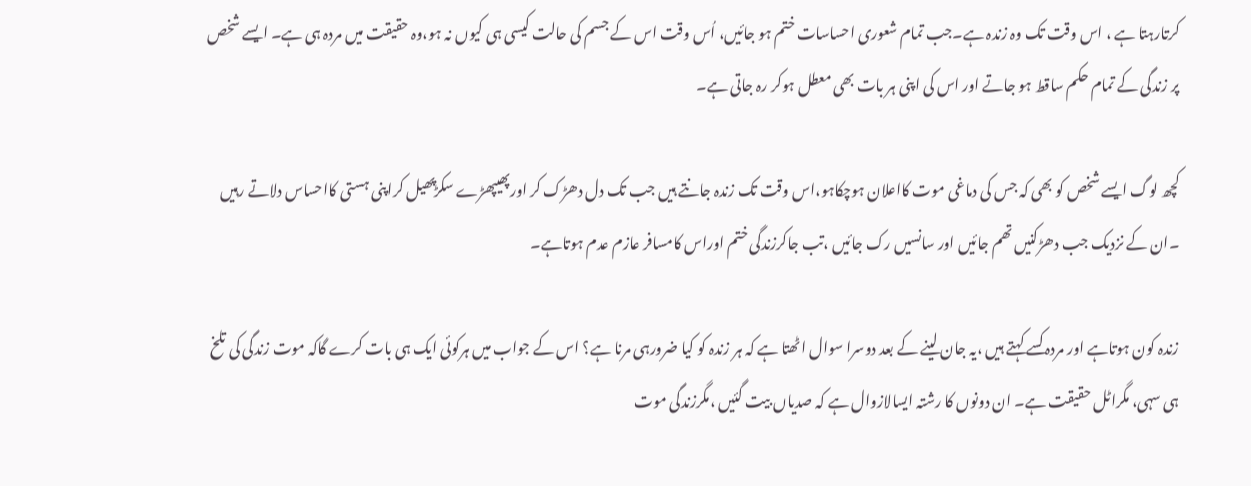کرتارہتا ہے ، اس وقت تک وہ زندہ ہے۔جب تمام شعوری احساسات ختم ہو جائیں، اُس وقت اس کے جسم کی حالت کیسی ہی کیوں نہ ہو،وہ حقیقت میں مردہ ہی ہے۔ ایسے شخص پر زندگی کے تمام حکم ساقط ہو جاتے اور اس کی اپنی ہر بات بھی معطل ہوکر رہ جاتی ہے۔

کچھ لوگ ایسے شخص کو بھی کہ جس کی دماغی موت کااعلان ہوچکاہو،اس وقت تک زندہ جانتے ہیں جب تک دل دھڑک کر اورپھیپھڑے سکڑپھیل کراپنی ہستی کااحساس دلاتے رہیں ۔ان کے نزدیک جب دھڑکنیں تھم جائیں اور سانسیں رک جائیں ،تب جاکرزندگی ختم اوراس کامسافر عازم عدم ہوتاہے۔

زندہ کون ہوتاہے اور مردہ کسے کہتے ہیں ،یہ جان لینے کے بعد دوسرا سوال اٹھتا ہے کہ ہر زندہ کو کیا ضرورہی مرنا ہے؟ اس کے جواب میں ہرکوئی ایک ہی بات کرے گاکہ موت زندگی کی تلخ ہی سہی، مگراٹل حقیقت ہے۔ ان دونوں کا رشتہ ایسالازوال ہے کہ صدیاں بیت گئیں ،مگرزندگی موت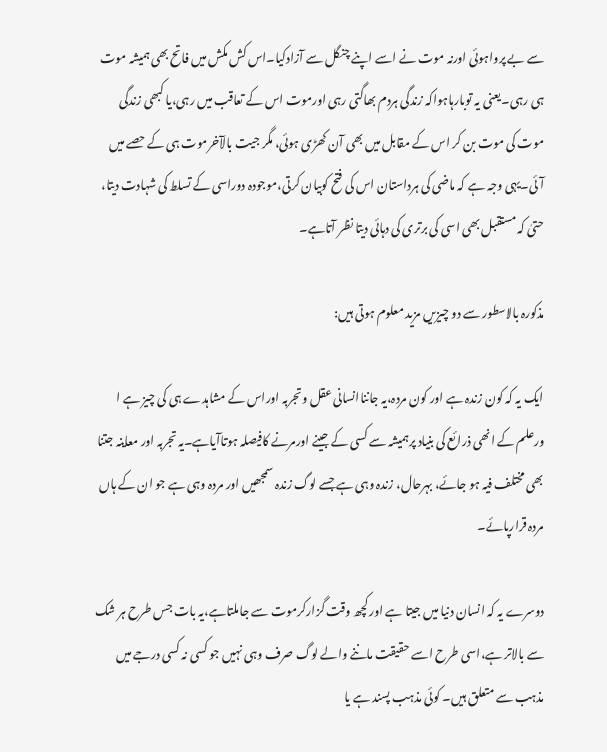سے بے پرواہوئی اورنہ موت نے اسے اپنے چنگل سے آزادکیا۔اس کش مکش میں فاتح بھی ہمیشہ موت ہی رہی۔یعنی یہ توبارہاہواکہ زندگی ہردم بھاگتی رہی اورموت اس کے تعاقب میں رہی،یا کبھی زندگی موت کی موت بن کر اس کے مقابل میں بھی آن کھڑی ہوئی، مگر جیت بالآخرموت ہی کے حصے میں آئی۔یہی وجہ ہے کہ ماضی کی ہرداستان اس کی فتح کوبیان کرتی،موجودہ دوراسی کے تسلط کی شہادت دیتا، حتیٰ کہ مستقبل بھی اسی کی برتری کی دہائی دیتا نظر آتاہے۔

مذکورہ بالاسطور سے دو چیزیں مزید معلوم ہوتی ہیں:

ایک یہ کہ کون زندہ ہے اور کون مردہ،یہ جانناانسانی عقل وتجربہ اوراس کے مشاہدے ہی کی چیز ہے ا ورعلم کے انھی ذرائع کی بنیاد پرہمیشہ سے کسی کے جینے اورمرنے کافیصلہ ہوتاآیاہے۔یہ تجربہ اور معاینہ جتنا بھی مختلف فیہ ہو جائے، بہرحال، زندہ وہی ہے جسے لوگ زندہ سمجھیں اور مردہ وہی ہے جو ان کے ہاں مردہ قرارپائے۔

دوسرے یہ کہ انسان دنیا میں جیتا ہے اور کچھ وقت گزارکرموت سے جاملتاہے،یہ بات جس طرح ہر شک سے بالاتر ہے،اسی طرح اسے حقیقت ماننے والے لوگ صرف وہی نہیں جو کسی نہ کسی درجے میں مذہب سے متعلق ہیں۔ کوئی مذہب پسند ہے یا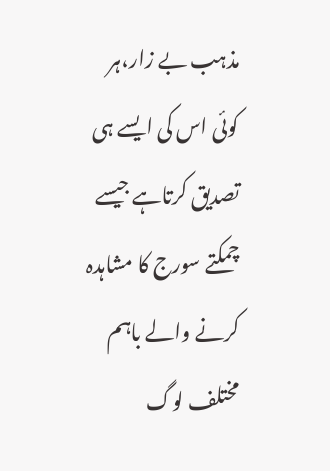مذہب بے زار،ہر کوئی اس کی ایسے ہی تصدیق کرتاہے جیسے چمکتے سورج کا مشاہدہ کرنے والے باہم مختلف لوگ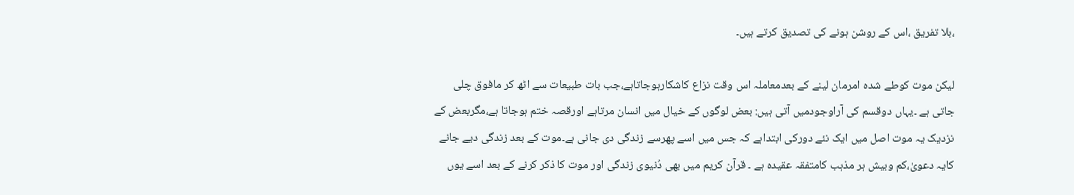،بلا تفریق ،اس کے روشن ہونے کی تصدیق کرتے ہیں۔

لیکن موت کوطے شدہ امرمان لینے کے بعدمعاملہ اس وقت نزاع کاشکارہوجاتاہے،جب بات طبیعات سے اٹھ کر مافوق چلی جاتی ہے ۔یہاں دوقسم کی آراوجودمیں آتی ہیں: بعض لوگوں کے خیال میں انسان مرتاہے اورقصہ ختم ہوجاتا ہے،مگربعض کے نزدیک یہ موت اصل میں ایک نئے دورکی ابتداہے کہ جس میں اسے پھرسے زندگی دی جانی ہے۔موت کے بعد زندگی دیے جانے کایہ دعویٰ،کم وبیش ہر مذہب کامتفقہ عقیدہ ہے ۔ قرآن کریم میں بھی دُنیوی زندگی اور موت کا ذکر کرنے کے بعد اسے یوں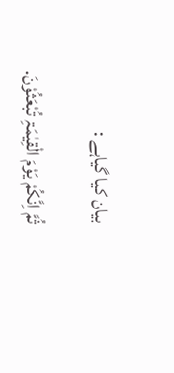بیان کیا گیاہے :

ثُمَّ اِنَّکُمْ یَوْمَ الْقِیٰمَۃِ تُبْعَثُوْنَ.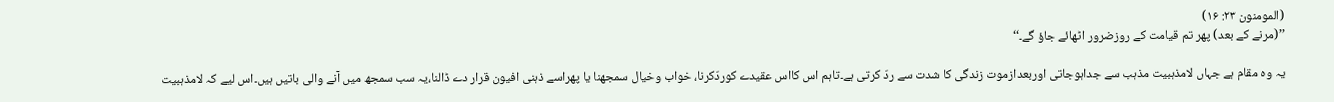(المومنون ۲۳: ۱۶)
’’(مرنے کے بعد) پھر تم قیامت کے روزضرور اٹھائے جاؤ گے۔‘‘

یہ وہ مقام ہے جہاں لامذہبیت مذہب سے جداہوجاتی اوربعدازموت زندگی کا شدت سے ردّ کرتی ہے۔تاہم اس کااس عقیدے کوردّکرنا، خواب وخیال سمجھنا یا پھراسے ذہنی افیون قرار دے ڈالنا،یہ سب سمجھ میں آنے والی باتیں ہیں۔اس لیے کہ لامذہبیت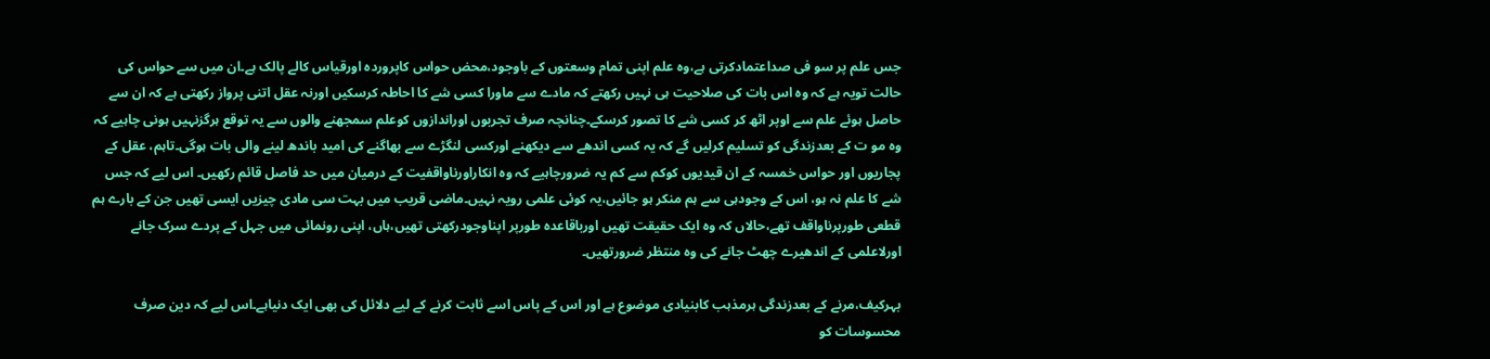جس علم پر سو فی صداعتمادکرتی ہے،وہ علم اپنی تمام وسعتوں کے باوجود،محض حواس کاپروردہ اورقیاس کالے پالک ہے۔ان میں سے حواس کی حالت تویہ ہے کہ وہ اس بات کی صلاحیت ہی نہیں رکھتے کہ مادے سے ماورا کسی شے کا احاطہ کرسکیں اورنہ عقل اتنی پرواز رکھتی ہے کہ ان سے حاصل ہوئے علم سے اوپر اٹھ کر کسی شے کا تصور کرسکے۔چنانچہ صرف تجربوں اوراندازوں کوعلم سمجھنے والوں سے یہ توقع ہرگزنہیں ہونی چاہیے کہ وہ مو ت کے بعدزندگی کو تسلیم کرلیں گے کہ یہ کسی اندھے سے دیکھنے اورکسی لنگڑے سے بھاگنے کی امید باندھ لینے والی بات ہوگی۔تاہم، عقل کے پجاریوں اور حواس خمسہ کے ان قیدیوں کوکم سے کم یہ ضرورچاہیے کہ وہ انکاراورناواقفیت کے درمیان میں حد فاصل قائم رکھیں۔ اس لیے کہ جس شے کا علم نہ ہو، اس کے وجودہی سے ہم منکر ہو جائیں،یہ کوئی علمی رویہ نہیں۔ماضی قریب میں بہت سی مادی چیزیں ایسی تھیں جن کے بارے ہم قطعی طورپرناواقف تھے،حالاں کہ وہ ایک حقیقت تھیں اورباقاعدہ طورپر اپناوجودرکھتی تھیں،ہاں، اپنی رونمائی میں جہل کے پردے سرک جانے اورلاعلمی کے اندھیرے چھٹ جانے کی وہ منتظر ضرورتھیں۔

بہرکیف،مرنے کے بعدزندگی ہرمذہب کابنیادی موضوع ہے اور اس کے پاس اسے ثابت کرنے کے لیے دلائل کی بھی ایک دنیاہے۔اس لیے کہ دین صرف محسوسات کو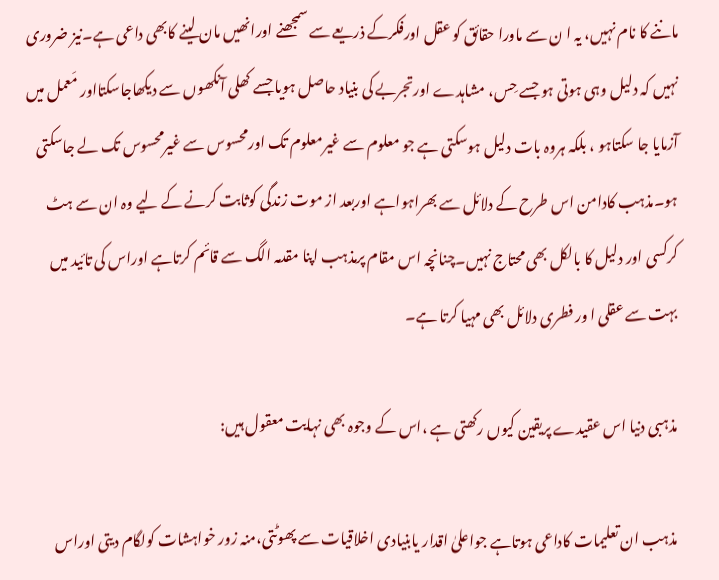ماننے کا نام نہیں، یہ ا ن سے ماورا حقائق کو عقل اورفکرکے ذریعے سے سمجھنے اورانھیں مان لینے کابھی داعی ہے۔نیز ضروری نہیں کہ دلیل وہی ہوتی ہو جسے حِس، مشاہدے اورتجربے کی بنیاد حاصل ہویا جسے کھلی آنکھوں سے دیکھاجاسکتااور مَعمل میں آزمایا جا سکتاہو ، بلکہ ہروہ بات دلیل ہوسکتی ہے جو معلوم سے غیرمعلوم تک اورمحسوس سے غیرمحسوس تک لے جاسکتی ہو۔مذہب کادامن اس طرح کے دلائل سے بھراہواہے اوربعد از موت زندگی کوثابت کرنے کے لیے وہ ان سے ہٹ کرکسی اور دلیل کا بالکل بھی محتاج نہیں۔چنانچہ اس مقام پرمذہب اپنا مقدمہ الگ سے قائم کرتاہے اوراس کی تائید میں بہت سے عقلی ا ور فطری دلائل بھی مہیا کرتا ہے۔

مذہبی دنیا اس عقیدے پریقین کیوں رکھتی ہے ،اس کے وجوہ بھی نہایت معقول ہیں:

مذہب ان تعلیمات کاداعی ہوتاہے جواعلیٰ اقدار یابنیادی اخلاقیات سے پھوٹتی،منہ زور خواہشات کولگام دیتی اوراس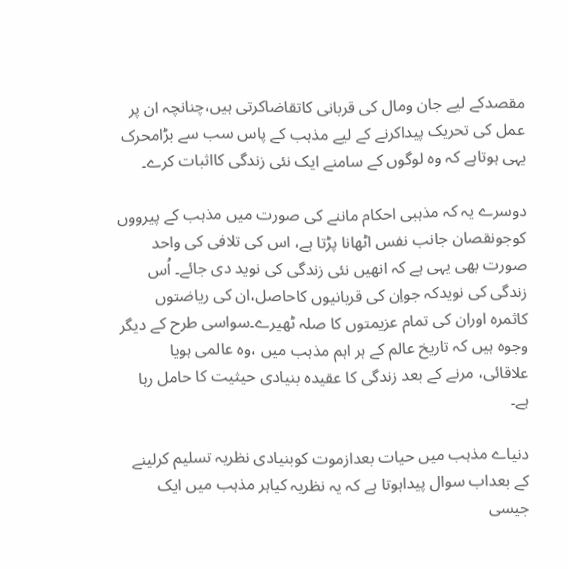مقصدکے لیے جان ومال کی قربانی کاتقاضاکرتی ہیں،چنانچہ ان پر عمل کی تحریک پیداکرنے کے لیے مذہب کے پاس سب سے بڑامحرک یہی ہوتاہے کہ وہ لوگوں کے سامنے ایک نئی زندگی کااثبات کرے۔

دوسرے یہ کہ مذہبی احکام ماننے کی صورت میں مذہب کے پیرووں کوجونقصان جانب نفس اٹھانا پڑتا ہے، اس کی تلافی کی واحد صورت بھی یہی ہے کہ انھیں نئی زندگی کی نوید دی جائے۔ اُس زندگی کی نویدکہ جواِن کی قربانیوں کاحاصل،ان کی ریاضتوں کاثمرہ اوران کی تمام عزیمتوں کا صلہ ٹھیرے۔سواسی طرح کے دیگر وجوہ ہیں کہ تاریخ عالم کے ہر اہم مذہب میں ،وہ عالمی ہویا علاقائی، مرنے کے بعد زندگی کا عقیدہ بنیادی حیثیت کا حامل رہا ہے۔

دنیاے مذہب میں حیات بعدازموت کوبنیادی نظریہ تسلیم کرلینے کے بعداب سوال پیداہوتا ہے کہ یہ نظریہ کیاہر مذہب میں ایک جیسی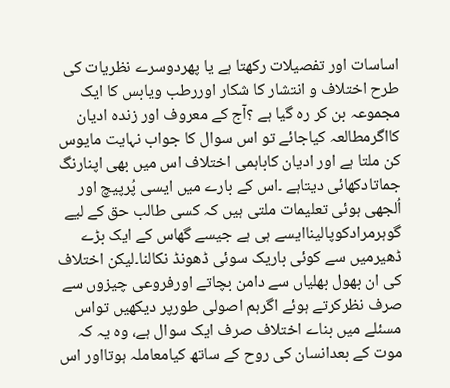اساسات اور تفصیلات رکھتا ہے یا پھردوسرے نظریات کی طرح اختلاف و انتشار کا شکار اوررطب ویابس کا ایک مجموعہ بن کر رہ گیا ہے ؟آج کے معروف اور زندہ ادیان کااگرمطالعہ کیاجائے تو اس سوال کا جواب نہایت مایوس کن ملتا ہے اور ادیان کاباہمی اختلاف اس میں بھی اپنارنگ جماتادکھائی دیتاہے ۔اس کے بارے میں ایسی پُرپیچ اور اُلجھی ہوئی تعلیمات ملتی ہیں کہ کسی طالب حق کے لیے گوہرمرادکوپالیناایسے ہی ہے جیسے گھاس کے ایک بڑے ڈھیرمیں سے کوئی باریک سوئی ڈھونڈ نکالنا۔لیکن اختلاف کی ان بھول بھلیاں سے دامن بچاتے اورفروعی چیزوں سے صرف نظرکرتے ہوئے اگرہم اصولی طورپر دیکھیں تواس مسئلے میں بناے اختلاف صرف ایک سوال ہے، وہ یہ کہ موت کے بعدانسان کی روح کے ساتھ کیامعاملہ ہوتااور اس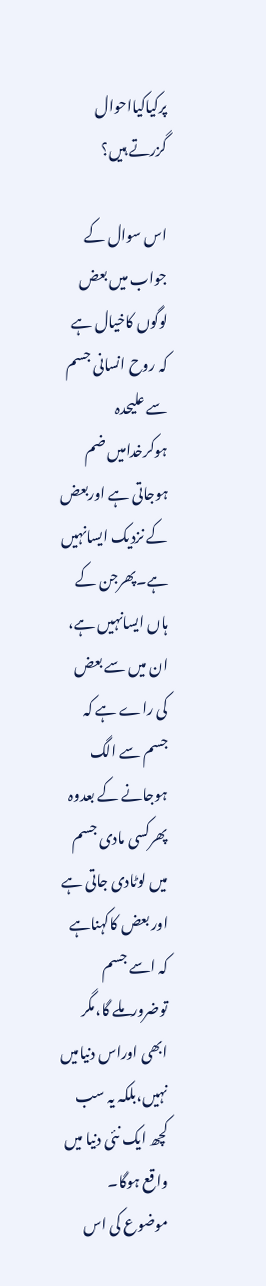پرکیاکیااحوال گزرتے ہیں؟

اس سوال کے جواب میں بعض لوگوں کاخیال ہے کہ روح انسانی جسم سے علیحدہ ہوکرخدامیں ضم ہوجاتی ہے اوربعض کے نزدیک ایسانہیں ہے۔پھرجن کے ہاں ایسانہیں ہے، ان میں سے بعض کی راے ہے کہ جسم سے الگ ہوجانے کے بعدوہ پھرکسی مادی جسم میں لوٹادی جاتی ہے اور بعض کاکہناہے کہ اسے جسم توضرورملے گا،مگر ابھی اوراس دنیامیں نہیں،بلکہ یہ سب کچھ ایک نئی دنیا میں واقع ہوگا۔ موضوع کی اس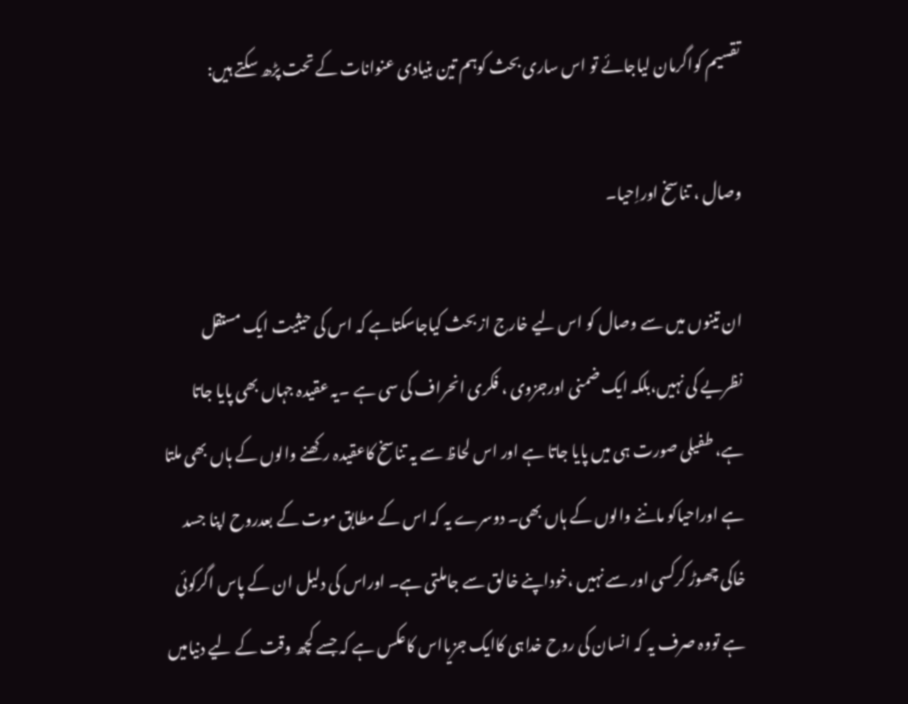تقسیم کواگرمان لیاجائے تو اس ساری بحث کوہم تین بنیادی عنوانات کے تحت پڑھ سکتے ہیں:

وصال ، تناسخ اوراِحیا۔

ان تینوں میں سے وصال کو اس لیے خارج از بحث کیاجاسکتاہے کہ اس کی حیثیت ایک مستقل نظریے کی نہیں،بلکہ ایک ضمنی اورجزوی ، فکری انحراف کی سی ہے ۔یہ عقیدہ جہاں بھی پایا جاتا ہے، طفیلی صورت ہی میں پایا جاتا ہے اور اس لحاظ سے یہ تناسخ کاعقیدہ رکھنے والوں کے ہاں بھی ملتا ہے اوراحیاکو ماننے والوں کے ہاں بھی۔ دوسرے یہ کہ اس کے مطابق موت کے بعدروح اپنا جسد خاکی چھوڑ کرکسی اور سے نہیں ،خوداپنے خالق سے جاملتی ہے۔ اوراس کی دلیل ان کے پاس اگرکوئی ہے تووہ صرف یہ کہ انسان کی روح خداہی کاایک جزیااس کاعکس ہے کہ جسے کچھ وقت کے لیے دنیامیں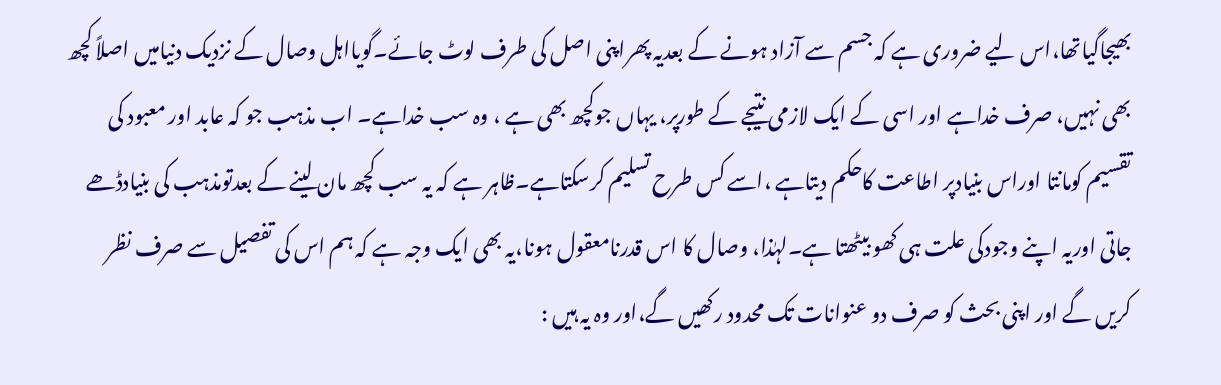بھیجاگیاتھا،اس لیے ضروری ہے کہ جسم سے آزاد ہونے کے بعدیہ پھراپنی اصل کی طرف لوٹ جائے۔گویااہل وصال کے نزدیک دنیامیں اصلاً کچھ بھی نہیں، صرف خداہے اور اسی کے ایک لازمی نتیجے کے طورپر، یہاں جوکچھ بھی ہے ، وہ سب خداہے۔ اب مذہب جو کہ عابد اور معبود کی تقسیم کومانتا اوراس بنیادپر اطاعت کاحکم دیتاہے ،اسے کس طرح تسلیم کرسکتاہے۔ظاہر ہے کہ یہ سب کچھ مان لینے کے بعدتومذہب کی بنیادڈھے جاتی اوریہ اپنے وجودکی علت ہی کھو بیٹھتا ہے۔لہٰذا، وصال کا اس قدرنامعقول ہونا،یہ بھی ایک وجہ ہے کہ ہم اس کی تفصیل سے صرف نظر کریں گے اور اپنی بحث کو صرف دو عنوانات تک محدود رکھیں گے،اور وہ یہ ہیں :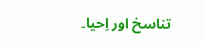تناسخ اور اِحیا۔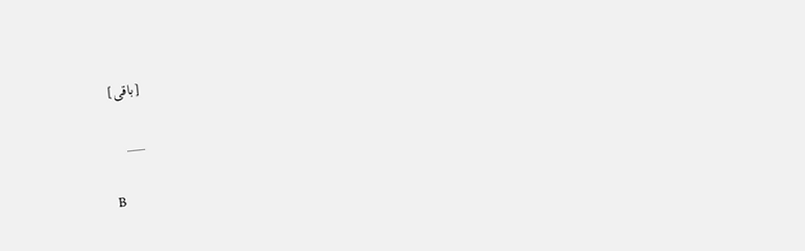[باقی]

___

B